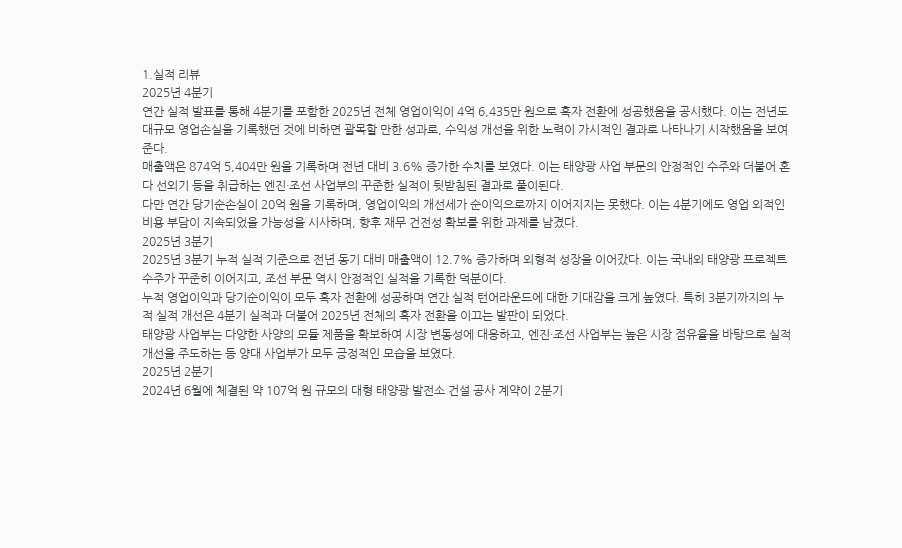1.실적 리뷰
2025년 4분기
연간 실적 발표를 통해 4분기를 포함한 2025년 전체 영업이익이 4억 6,435만 원으로 흑자 전환에 성공했음을 공시했다. 이는 전년도 대규모 영업손실을 기록했던 것에 비하면 괄목할 만한 성과로, 수익성 개선을 위한 노력이 가시적인 결과로 나타나기 시작했음을 보여준다.
매출액은 874억 5,404만 원을 기록하며 전년 대비 3.6% 증가한 수치를 보였다. 이는 태양광 사업 부문의 안정적인 수주와 더불어 혼다 선외기 등을 취급하는 엔진·조선 사업부의 꾸준한 실적이 뒷받침된 결과로 풀이된다.
다만 연간 당기순손실이 20억 원을 기록하며, 영업이익의 개선세가 순이익으로까지 이어지지는 못했다. 이는 4분기에도 영업 외적인 비용 부담이 지속되었을 가능성을 시사하며, 향후 재무 건전성 확보를 위한 과제를 남겼다.
2025년 3분기
2025년 3분기 누적 실적 기준으로 전년 동기 대비 매출액이 12.7% 증가하며 외형적 성장을 이어갔다. 이는 국내외 태양광 프로젝트 수주가 꾸준히 이어지고, 조선 부문 역시 안정적인 실적을 기록한 덕분이다.
누적 영업이익과 당기순이익이 모두 흑자 전환에 성공하며 연간 실적 턴어라운드에 대한 기대감을 크게 높였다. 특히 3분기까지의 누적 실적 개선은 4분기 실적과 더불어 2025년 전체의 흑자 전환을 이끄는 발판이 되었다.
태양광 사업부는 다양한 사양의 모듈 제품을 확보하여 시장 변동성에 대응하고, 엔진·조선 사업부는 높은 시장 점유율을 바탕으로 실적 개선을 주도하는 등 양대 사업부가 모두 긍정적인 모습을 보였다.
2025년 2분기
2024년 6월에 체결된 약 107억 원 규모의 대형 태양광 발전소 건설 공사 계약이 2분기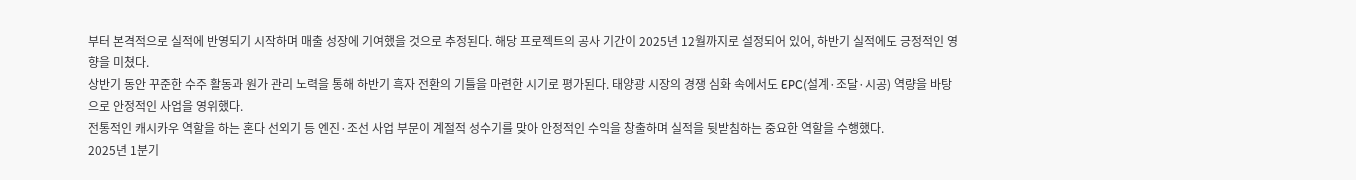부터 본격적으로 실적에 반영되기 시작하며 매출 성장에 기여했을 것으로 추정된다. 해당 프로젝트의 공사 기간이 2025년 12월까지로 설정되어 있어, 하반기 실적에도 긍정적인 영향을 미쳤다.
상반기 동안 꾸준한 수주 활동과 원가 관리 노력을 통해 하반기 흑자 전환의 기틀을 마련한 시기로 평가된다. 태양광 시장의 경쟁 심화 속에서도 EPC(설계·조달·시공) 역량을 바탕으로 안정적인 사업을 영위했다.
전통적인 캐시카우 역할을 하는 혼다 선외기 등 엔진·조선 사업 부문이 계절적 성수기를 맞아 안정적인 수익을 창출하며 실적을 뒷받침하는 중요한 역할을 수행했다.
2025년 1분기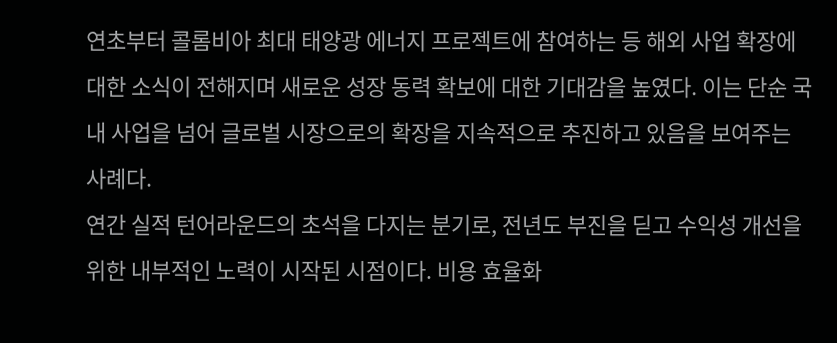연초부터 콜롬비아 최대 태양광 에너지 프로젝트에 참여하는 등 해외 사업 확장에 대한 소식이 전해지며 새로운 성장 동력 확보에 대한 기대감을 높였다. 이는 단순 국내 사업을 넘어 글로벌 시장으로의 확장을 지속적으로 추진하고 있음을 보여주는 사례다.
연간 실적 턴어라운드의 초석을 다지는 분기로, 전년도 부진을 딛고 수익성 개선을 위한 내부적인 노력이 시작된 시점이다. 비용 효율화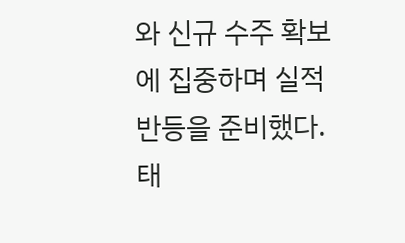와 신규 수주 확보에 집중하며 실적 반등을 준비했다.
태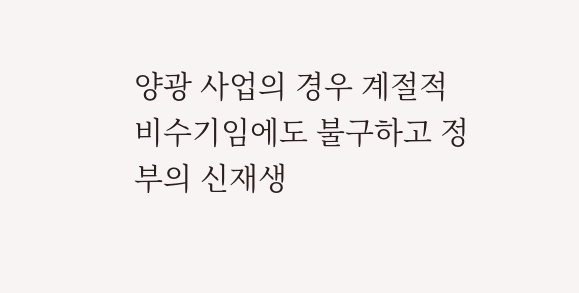양광 사업의 경우 계절적 비수기임에도 불구하고 정부의 신재생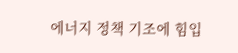에너지 정책 기조에 힘입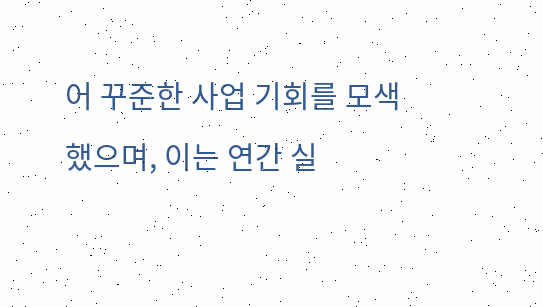어 꾸준한 사업 기회를 모색했으며, 이는 연간 실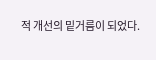적 개선의 밑거름이 되었다.